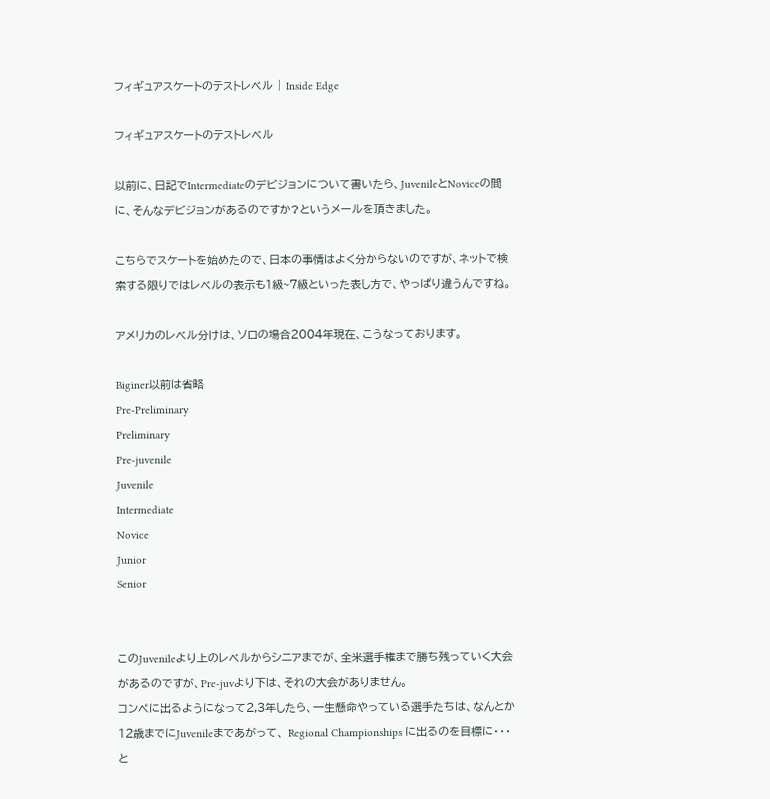フィギュアスケートのテストレベル | Inside Edge

フィギュアスケートのテストレベル

以前に、日記でIntermediateのデビジョンについて書いたら、JuvenileとNoviceの間に、そんなデビジョンがあるのですか?というメールを頂きました。

こちらでスケートを始めたので、日本の事情はよく分からないのですが、ネットで検索する限りではレベルの表示も1級~7級といった表し方で、やっぱり違うんですね。

アメリカのレベル分けは、ソロの場合2004年現在、こうなっております。

Biginer以前は省略
Pre-Preliminary
Preliminary
Pre-juvenile
Juvenile
Intermediate
Novice
Junior
Senior


このJuvenileより上のレベルからシニアまでが、全米選手権まで勝ち残っていく大会があるのですが、Pre-juvより下は、それの大会がありません。
コンペに出るようになって2,3年したら、一生懸命やっている選手たちは、なんとか12歳までにJuvenileまであがって、 Regional Championships に出るのを目標に・・・と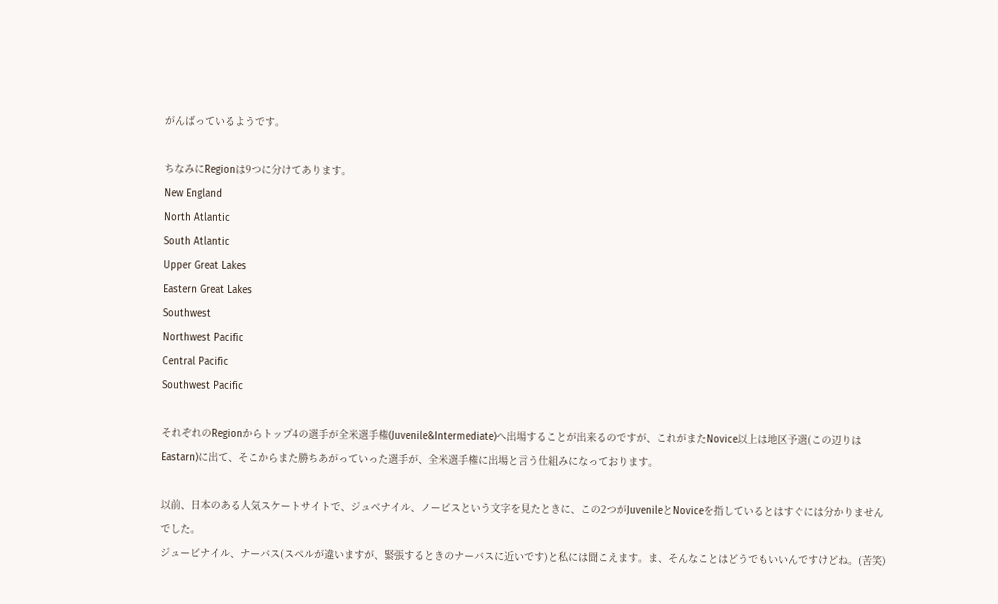がんばっているようです。

ちなみにRegionは9つに分けてあります。
New England
North Atlantic
South Atlantic
Upper Great Lakes
Eastern Great Lakes
Southwest
Northwest Pacific
Central Pacific
Southwest Pacific

それぞれのRegionからトップ4の選手が全米選手権(Juvenile&Intermediate)へ出場することが出来るのですが、これがまたNovice以上は地区予選(この辺りはEastarn)に出て、そこからまた勝ちあがっていった選手が、全米選手権に出場と言う仕組みになっております。

以前、日本のある人気スケートサイトで、ジュベナイル、ノービスという文字を見たときに、この2つがJuvenileとNoviceを指しているとはすぐには分かりませんでした。
ジュービナイル、ナーバス(スペルが違いますが、緊張するときのナーバスに近いです)と私には聞こえます。ま、そんなことはどうでもいいんですけどね。(苦笑)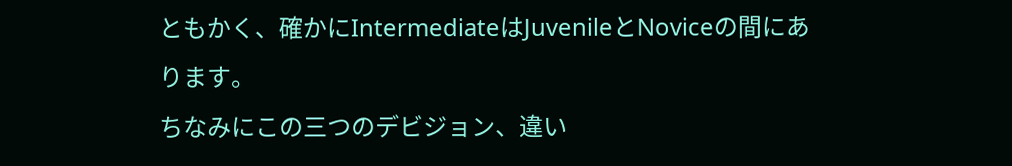ともかく、確かにIntermediateはJuvenileとNoviceの間にあります。
ちなみにこの三つのデビジョン、違い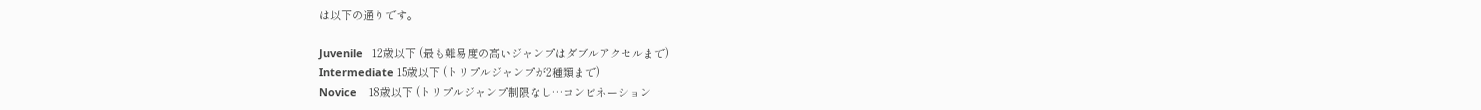は以下の通りです。

Juvenile   12歳以下 (最も難易度の高いジャンプはダブルアクセルまで)
Intermediate 15歳以下 (トリプルジャンプが2種類まで)
Novice    18歳以下 (トリプルジャンプ制限なし…コンビネーション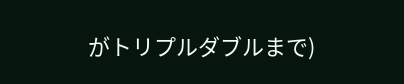がトリプルダブルまで)